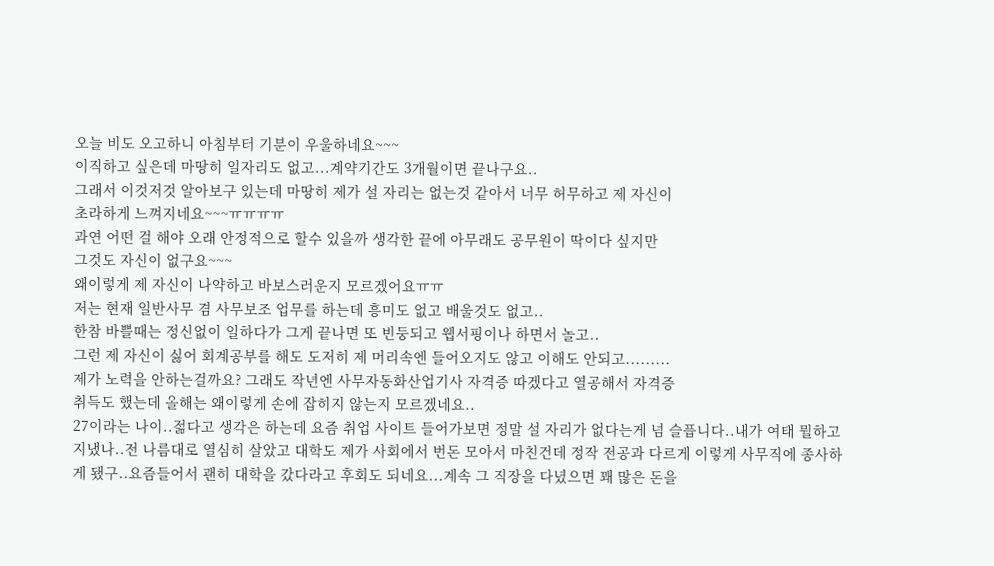오늘 비도 오고하니 아침부터 기분이 우울하네요~~~
이직하고 싶은데 마땅히 일자리도 없고...계약기간도 3개월이면 끝나구요..
그래서 이것저것 알아보구 있는데 마땅히 제가 설 자리는 없는것 같아서 너무 허무하고 제 자신이
초라하게 느껴지네요~~~ㅠㅠㅠㅠ
과연 어떤 걸 해야 오래 안정적으로 할수 있을까 생각한 끝에 아무래도 공무원이 딱이다 싶지만
그것도 자신이 없구요~~~
왜이렇게 제 자신이 나약하고 바보스러운지 모르겠어요ㅠㅠ
저는 현재 일반사무 겸 사무보조 업무를 하는데 흥미도 없고 배울것도 없고..
한참 바쁠때는 정신없이 일하다가 그게 끝나면 또 빈둥되고 웹서핑이나 하면서 놀고..
그런 제 자신이 싫어 회계공부를 해도 도저히 제 머리속엔 들어오지도 않고 이해도 안되고.........
제가 노력을 안하는걸까요? 그래도 작년엔 사무자동화산업기사 자격증 따겠다고 열공해서 자격증
취득도 했는데 올해는 왜이렇게 손에 잡히지 않는지 모르겠네요..
27이라는 나이..젊다고 생각은 하는데 요즘 취업 사이트 들어가보면 정말 설 자리가 없다는게 넘 슬픕니다..내가 여태 뭘하고 지냈나..전 나름대로 열심히 살았고 대학도 제가 사회에서 번돈 모아서 마친건데 정작 전공과 다르게 이렇게 사무직에 종사하게 됐구..요즘들어서 괜히 대학을 갔다라고 후회도 되네요...계속 그 직장을 다녔으면 꽤 많은 돈을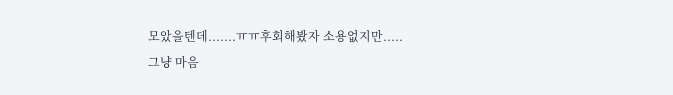모았을텐데.......ㅠㅠ후회해봤자 소용없지만.....
그냥 마음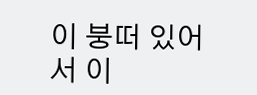이 붕떠 있어서 이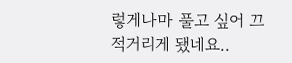렇게나마 풀고 싶어 끄적거리게 됐네요..